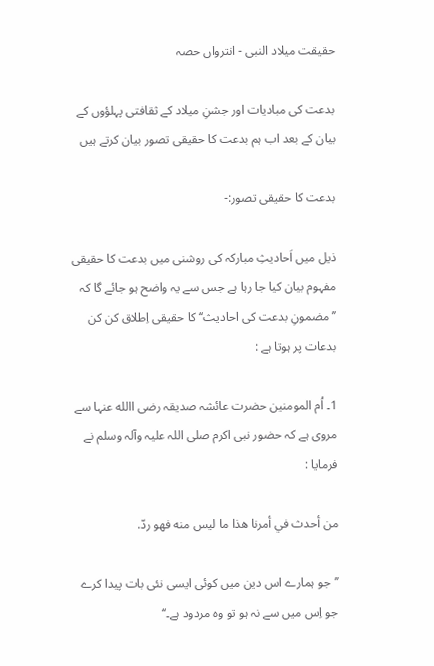حقیقت میلاد النبی - انترواں حصہ

بدعت کی مبادیات اور جشنِ میلاد کے ثقافتی پہلؤوں کے بیان کے بعد اب ہم بدعت کا حقیقی تصور بیان کرتے ہیں

بدعت کا حقیقی تصور:-

ذیل میں اَحادیثِ مبارکہ کی روشنی میں بدعت کا حقیقی مفہوم بیان کیا جا رہا ہے جس سے یہ واضح ہو جائے گا کہ ’’مضمونِ بدعت کی احادیث‘‘ کا حقیقی اِطلاق کن کن بدعات پر ہوتا ہے :

1۔ اُم المومنین حضرت عائشہ صدیقہ رضی االله عنہا سے مروی ہے کہ حضور نبی اکرم صلی اللہ علیہ وآلہ وسلم نے فرمایا :

من أحدث في أمرنا هذا ما ليس منه فهو ردّ.

’’جو ہمارے اس دین میں کوئی ایسی نئی بات پیدا کرے جو اِس میں سے نہ ہو تو وہ مردود ہے۔‘‘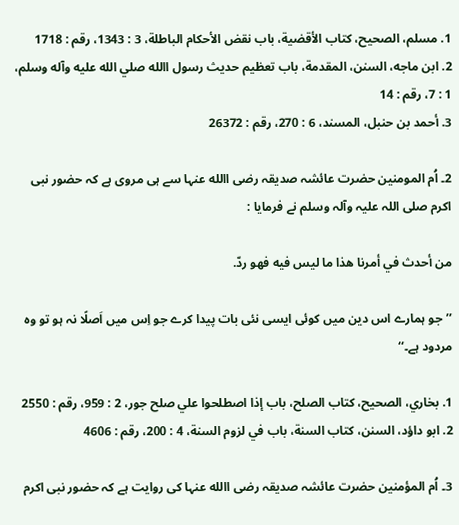1. مسلم، الصحيح، کتاب الأقضية، باب نقض الأحکام الباطلة، 3 : 1343، رقم : 1718
2. ابن ماجه، السنن، المقدمة، باب تعظيم حديث رسول االله صلي الله عليه وآله وسلم، 1 : 7، رقم : 14
3. أحمد بن حنبل، المسند، 6 : 270، رقم : 26372

2۔ اُم المومنین حضرت عائشہ صدیقہ رضی االله عنہا سے ہی مروی ہے کہ حضور نبی اکرم صلی اللہ علیہ وآلہ وسلم نے فرمایا :

من أحدث في أمرنا هذا ما ليس فيه فهو ردّ.

’’جو ہمارے اس دین میں کوئی ایسی نئی بات پیدا کرے جو اِس میں اَصلًا نہ ہو تو وہ مردود ہے۔‘‘

1. بخاري، الصحيح، کتاب الصلح، باب إذا اصطلحوا علي صلح جور، 2 : 959، رقم : 2550
2. ابو داؤد، السنن، کتاب السنة، باب في لزوم السنة، 4 : 200، رقم : 4606

3۔ اُم المؤمنین حضرت عائشہ صدیقہ رضی االله عنہا کی روایت ہے کہ حضور نبی اکرم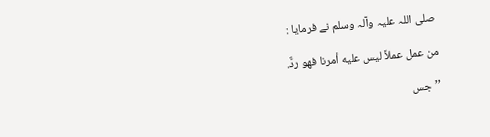صلی اللہ علیہ وآلہ وسلم نے فرمایا :

من عمل عملاً ليس عليه أمرنا فهو ردٌّ.

’’جس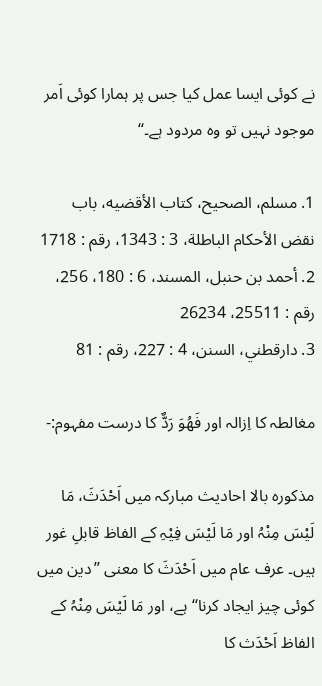نے کوئی ایسا عمل کیا جس پر ہمارا کوئی اَمر موجود نہیں تو وہ مردود ہے۔‘‘

1. مسلم، الصحيح، کتاب الأقضيه، باب نقض الأحکام الباطلة، 3 : 1343، رقم : 1718
2. أحمد بن حنبل، المسند، 6 : 180، 256، رقم : 25511، 26234
3. دارقطني، السنن، 4 : 227، رقم : 81

مغالطہ کا اِزالہ اور فَھُوَ رَدٌّ کا درست مفہوم:-

مذکورہ بالا احادیث مبارکہ میں اَحْدَثَ، مَا لَيْسَ مِنْہُ اور مَا لَيْسَ فِيْہِ کے الفاظ قابلِ غور ہیں۔ عرف عام میں اَحْدَثَ کا معنی ’’دین میں کوئی چیز ایجاد کرنا‘‘ ہے، اور مَا لَيْسَ مِنْہُ کے الفاظ اَحْدَث کا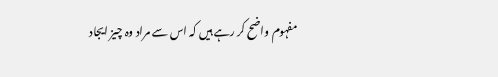مفہوم واضح کر رہے ہیں کہ اس سے مراد وہ چیز ایجاد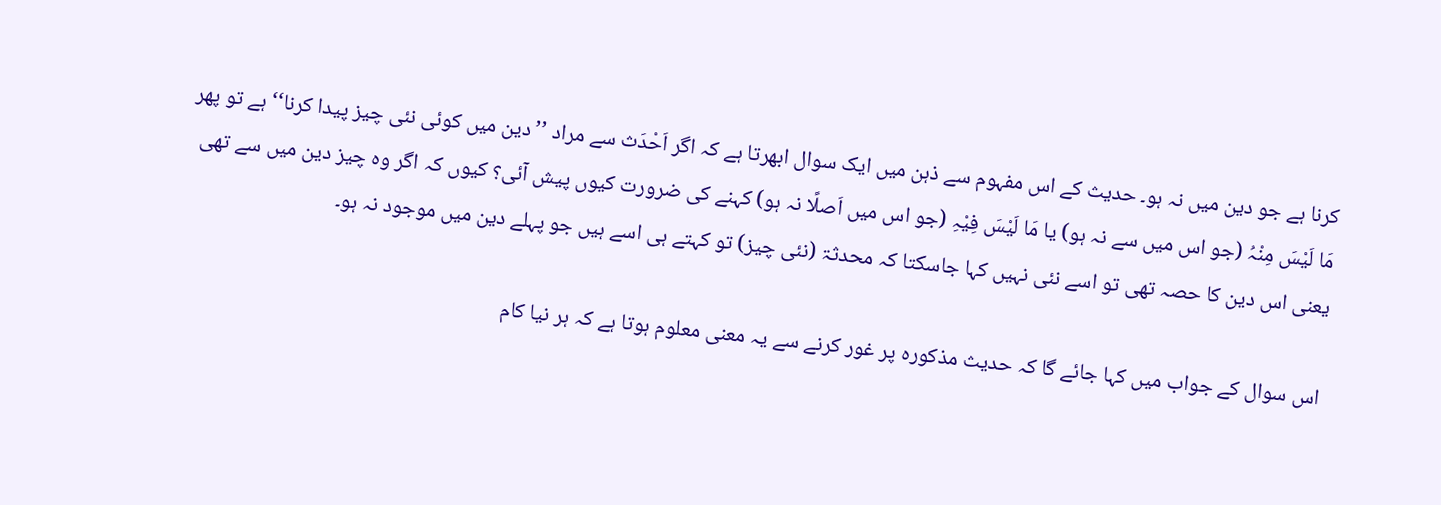کرنا ہے جو دین میں نہ ہو۔ حدیث کے اس مفہوم سے ذہن میں ایک سوال ابھرتا ہے کہ اگر اَحْدَث سے مراد ’’دین میں کوئی نئی چیز پیدا کرنا‘‘ ہے تو پھر مَا لَيْسَ مِنْہُ (جو اس میں سے نہ ہو) یا مَا لَيْسَ فِيْہِ (جو اس میں اَصلًا نہ ہو) کہنے کی ضرورت کیوں پیش آئی؟ کیوں کہ اگر وہ چیز دین میں سے تھی یعنی اس دین کا حصہ تھی تو اسے نئی نہیں کہا جاسکتا کہ محدثۃ (نئی چیز) تو کہتے ہی اسے ہیں جو پہلے دین میں موجود نہ ہو۔

اس سوال کے جواب میں کہا جائے گا کہ حدیث مذکورہ پر غور کرنے سے یہ معنی معلوم ہوتا ہے کہ ہر نیا کام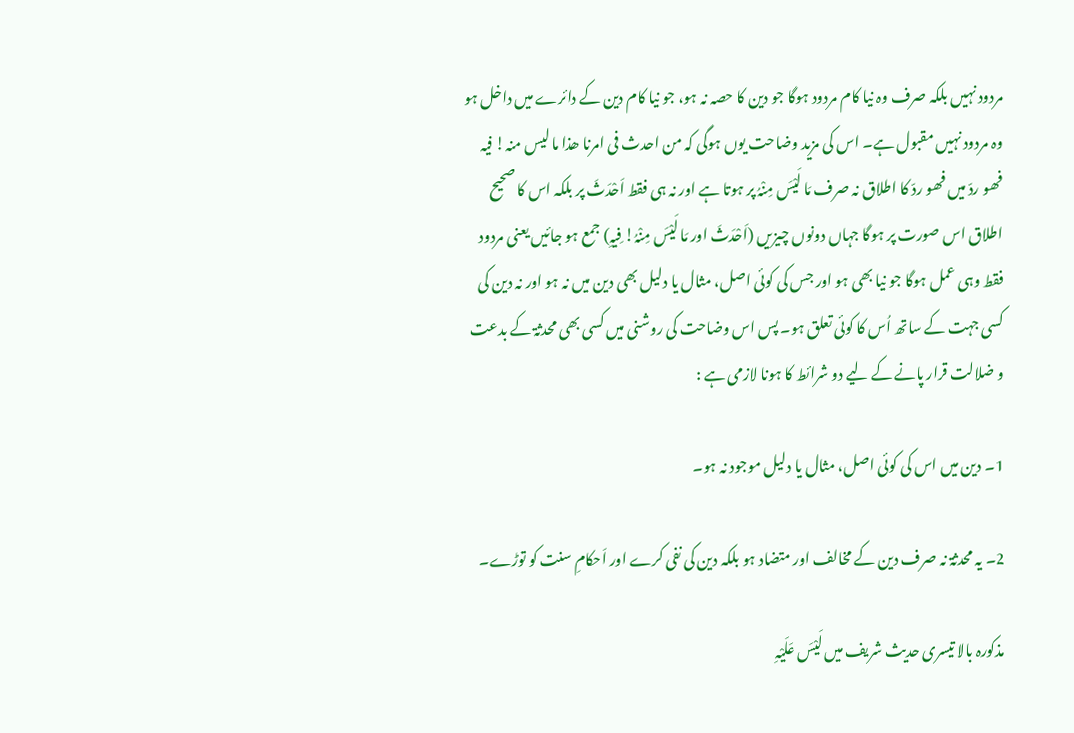مردود نہیں بلکہ صرف وہ نیا کام مردود ہوگا جو دین کا حصہ نہ ہو، جو نیا کام دین کے دائرے میں داخل ہو وہ مردود نہیں مقبول ہے۔ اس کی مزید وضاحت یوں ہوگی کہ من احدث فی امرنا ھذا ما لیس منہ! فیہ فھو ردّ میں فھو ردّ کا اطلاق نہ صرف مَا لَيْسَ مِنْہُ پر ہوتا ہے اور نہ ہی فقط اَحْدَثَ پر بلکہ اس کا صحیح اطلاق اس صورت پر ہوگا جہاں دونوں چیزیں (اَحْدَثَ اور مَا لَيْسَ مِنْہُ! فِیہِ) جمع ہو جائیں یعنی مردود فقط وہی عمل ہوگا جو نیا بھی ہو اور جس کی کوئی اصل، مثال یا دلیل بھی دین میں نہ ہو اور نہ دین کی کسی جہت کے ساتھ اُس کا کوئی تعلق ہو۔ پس اس وضاحت کی روشنی میں کسی بھی محدثۃ کے بدعت و ضلالت قرار پانے کے لیے دو شرائط کا ہونا لازمی ہے :

1۔ دین میں اس کی کوئی اصل، مثال یا دلیل موجود نہ ہو۔

2۔ یہ محدثۃ نہ صرف دین کے مخالف اور متضاد ہو بلکہ دین کی نفی کرے اور اَحکامِ سنت کو توڑے۔

مذکورہ بالا تیسری حدیث شریف میں لَيْسَ عَلَيْہِ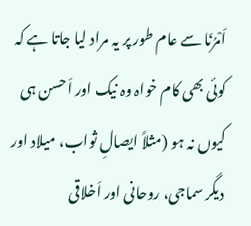اَمْرُنَا سے عام طور پر یہ مراد لیا جاتا ہے کہ کوئی بھی کام خواہ وہ نیک اور اَحسن ہی کیوں نہ ہو (مثلاً ایصالِ ثواب، میلاد اور دیگر سماجی، روحانی اور اَخلاقی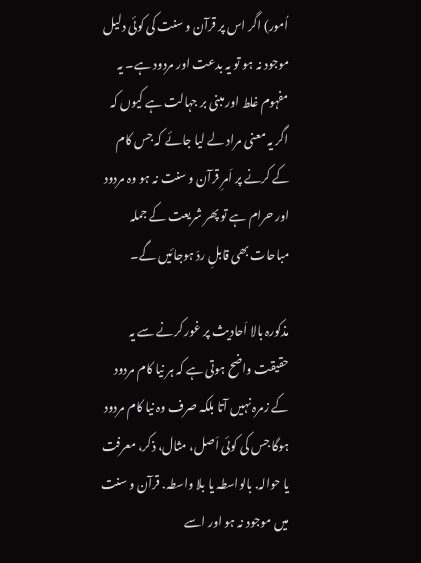اُمور) اگر اس پر قرآن و سنت کی کوئی دلیل موجود نہ ہو تو یہ بدعت اور مردود ہے۔ یہ مفہوم غلط اور مبنی بر جہالت ہے کیوں کہ اگر یہ معنی مراد لے لیا جائے کہ جس کام کے کرنے پر اَمرِ قرآن و سنت نہ ہو وہ مردود اور حرام ہے تو پھر شریعت کے جملہ مباحات بھی قابلِ ردّ ہوجائیں گے۔

مذکورہ بالا اَحادیث پر غور کرنے سے یہ حقیقت واضح ہوتی ہے کہ ہر نیا کام مردود کے زمرہ نہیں آتا بلکہ صرف وہ نیا کام مردود ہوگا جس کی کوئی اَصل، مثال، ذکر، معرفت یا حوالہ. بالواسطہ یا بلا واسطہ. قرآن و سنت میں موجود نہ ہو اور اسے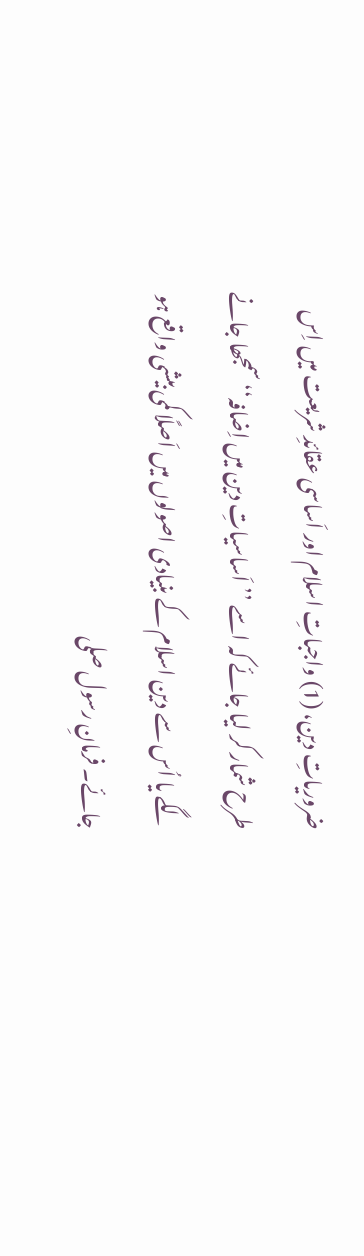ضروریاتِ دین، (1) واجباتِ اسلام اور اَساسی عقائدِ شریعت میں اِس طرح شمار کر لیا جائے کہ اسے ’’اَساسیاتِ دین میں اِضافہ‘‘ سمجھا جانے لگے یا اُس سے دین اسلام کے بنیادی اصولوں میں اَصلًا کمی بیشی واقع ہو جائے۔ فرمانِ رسول صلی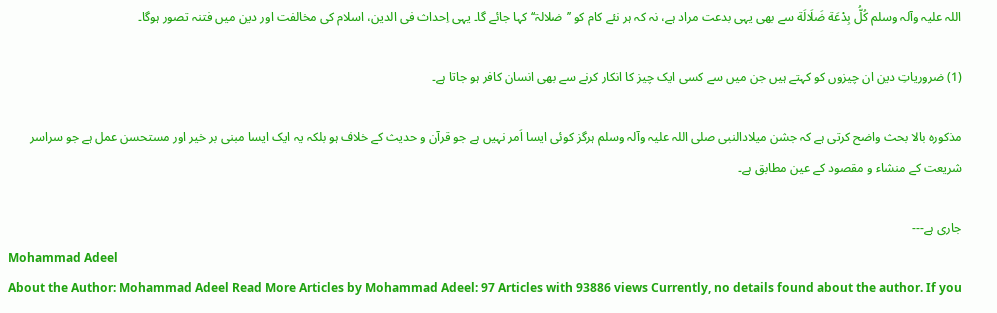اللہ علیہ وآلہ وسلم کُلُّ بِدْعَة ضَلَالَة سے بھی یہی بدعت مراد ہے، نہ کہ ہر نئے کام کو ’’ضلالۃ‘‘ کہا جائے گا۔ یہی اِحداث فی الدین، اسلام کی مخالفت اور دین میں فتنہ تصور ہوگا۔

(1) ضروریاتِ دین ان چیزوں کو کہتے ہیں جن میں سے کسی ایک چیز کا انکار کرنے سے بھی انسان کافر ہو جاتا ہے۔

مذکورہ بالا بحث واضح کرتی ہے کہ جشن میلادالنبی صلی اللہ علیہ وآلہ وسلم ہرگز کوئی ایسا اَمر نہیں ہے جو قرآن و حدیث کے خلاف ہو بلکہ یہ ایک ایسا مبنی بر خیر اور مستحسن عمل ہے جو سراسر شریعت کے منشاء و مقصود کے عین مطابق ہے۔

جاری ہے---
Mohammad Adeel
About the Author: Mohammad Adeel Read More Articles by Mohammad Adeel: 97 Articles with 93886 views Currently, no details found about the author. If you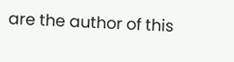are the author of this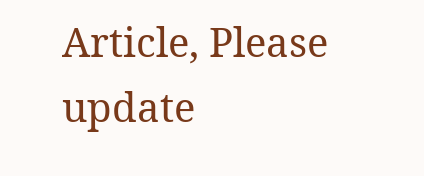Article, Please update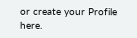or create your Profile here.